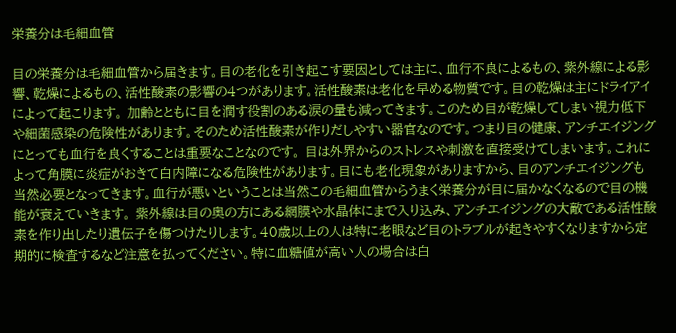栄養分は毛細血管

目の栄養分は毛細血管から届きます。目の老化を引き起こす要因としては主に、血行不良によるもの、紫外線による影響、乾燥によるもの、活性酸素の影響の4つがあります。活性酸素は老化を早める物質です。目の乾燥は主にドライアイによって起こります。 加齢とともに目を潤す役割のある涙の量も減ってきます。このため目が乾燥してしまい視力低下や細菌感染の危険性があります。そのため活性酸素が作りだしやすい器官なのです。つまり目の健康、アンチエイジングにとっても血行を良くすることは重要なことなのです。 目は外界からのストレスや刺激を直接受けてしまいます。これによって角膜に炎症がおきて白内障になる危険性があります。目にも老化現象がありますから、目のアンチエイジングも当然必要となってきます。血行が悪いということは当然この毛細血管からうまく栄養分が目に届かなくなるので目の機能が衰えていきます。 紫外線は目の奥の方にある網膜や水晶体にまで入り込み、アンチエイジングの大敵である活性酸素を作り出したり遺伝子を傷つけたりします。40歳以上の人は特に老眼など目のトラブルが起きやすくなりますから定期的に検査するなど注意を払ってください。特に血糖値が高い人の場合は白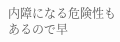内障になる危険性もあるので早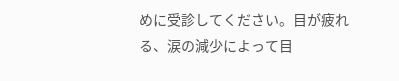めに受診してください。目が疲れる、涙の減少によって目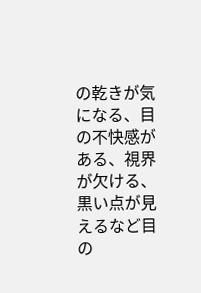の乾きが気になる、目の不快感がある、視界が欠ける、黒い点が見えるなど目の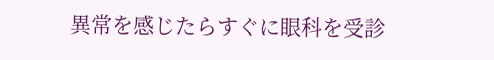異常を感じたらすぐに眼科を受診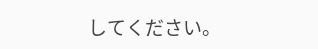してください。